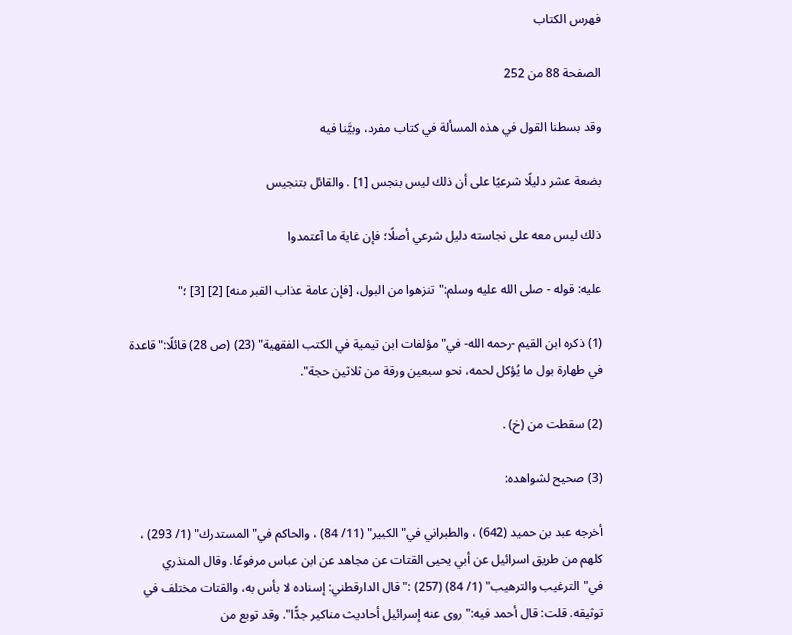فهرس الكتاب

الصفحة 88 من 252

وقد بسطنا القول في هذه المسألة في كتاب مفرد، وبيَّنا فيه

بضعة عشر دليلًا شرعيًا على أن ذلك ليس بنجس [1] . والقائل بتنجيس

ذلك ليس معه على نجاسته دليل شرعي أصلًا؛ فإن غاية ما آعتمدوا

عليه: قوله - صلى الله عليه وسلم:"تنزهوا من البول، [فإن عامة عذاب القبر منه] [2] [3] ؛"

(1) ذكره ابن القيم -رحمه الله- في"مؤلفات ابن تيمية في الكتب الفقهية" (23) (ص 28) قائلًا:"قاعدة في طهارة بول ما يُؤكل لحمه، نحو سبعين ورقة من ثلاثين حجة".

(2) سقطت من (خ) .

(3) صحيح لشواهده:

أخرجه عبد بن حميد (642) ، والطبراني في"الكبير" (11/ 84) ، والحاكم في"المستدرك" (1/ 293) ، كلهم من طريق اسرائيل عن أبي يحيى القتات عن مجاهد عن ابن عباس مرفوعًا. وقال المنذري في"الترغيب والترهيب" (1/ 84) (257) :"قال الدارقطني: إسناده لا بأس به، والقتات مختلف في توثيقه. قلت: قال أحمد فيه:"روى عنه إسرائيل أحاديث مناكير جدًّا". وقد توبع من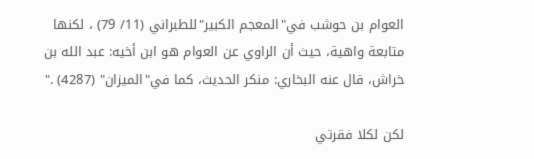العوام بن حوشب في"المعجم الكبير"للطبراني (11/ 79) ، لكنها متابعة واهية، حيث أن الراوي عن العوام هو ابن أخيه: عبد الله بن خراش، قال عنه البخاري: منكر الحديث، كما في"الميزان" (4287) ."

لكن لكلا فقرتي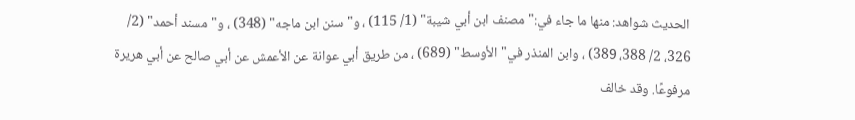الحديث شواهد: منها ما جاء في:"مصنف ابن أبي شيبة" (1/ 115) ، و"سنن ابن ماجه" (348) ، و"مسند أحمد" (2/ 326، 2/ 388، 389) ، وابن المنذر في"الأوسط" (689) ، من طريق أبي عوانة عن الأعمش عن أبي صالح عن أبي هريرة مرفوعًا. وقد خالف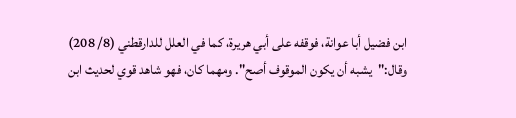ابن فضيل أبا عوانة، فوقفه على أبي هريرة، كما في العلل للدارقطني (8/ 208) وقال:"يشبه أن يكون الموقوف أصح". ومهما كان، فهو شاهد قوي لحديث ابن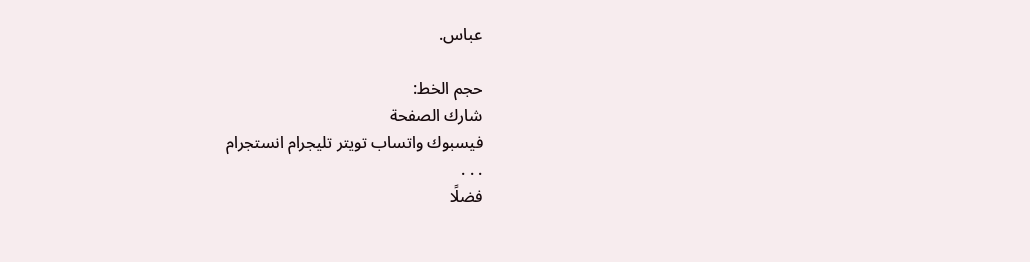عباس.

حجم الخط:
شارك الصفحة
فيسبوك واتساب تويتر تليجرام انستجرام
. . .
فضلًا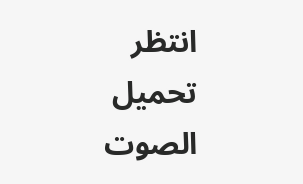انتظر تحميل الصوت